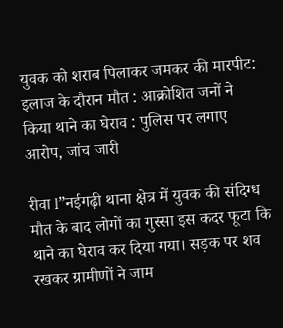युवक को शराब पिलाकर जमकर की मारपीट: इलाज के दौरान मौत : आक्रोशित जनों ने किया थाने का घेराव : पुलिस पर लगाए आरोप, जांच जारी

रीवा l”नईगढ़ी थाना क्षेत्र में युवक की संदिग्ध मौत के बाद लोगों का गुस्सा इस कदर फूटा कि थाने का घेराव कर दिया गया। सड़क पर शव रखकर ग्रामीणों ने जाम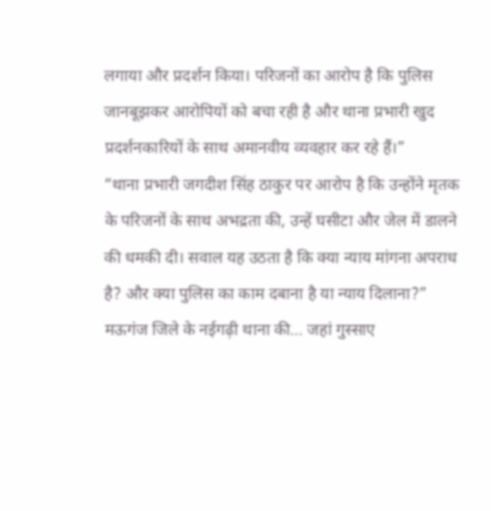लगाया और प्रदर्शन किया। परिजनों का आरोप है कि पुलिस जानबूझकर आरोपियों को बचा रही है और थाना प्रभारी खुद प्रदर्शनकारियों के साथ अमानवीय व्यवहार कर रहे हैं।”
“थाना प्रभारी जगदीश सिंह ठाकुर पर आरोप है कि उन्होंने मृतक के परिजनों के साथ अभद्रता की, उन्हें घसीटा और जेल में डालने की धमकी दी। सवाल यह उठता है कि क्या न्याय मांगना अपराध है? और क्या पुलिस का काम दबाना है या न्याय दिलाना?”
मऊगंज जिले के नईगढ़ी थाना की… जहां गुस्साए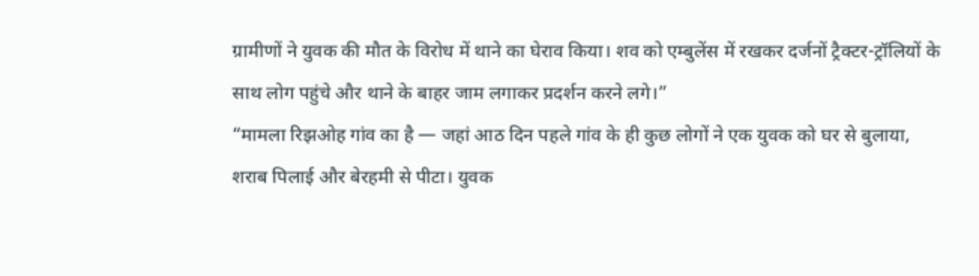ग्रामीणों ने युवक की मौत के विरोध में थाने का घेराव किया। शव को एम्बुलेंस में रखकर दर्जनों ट्रैक्टर-ट्रॉलियों के साथ लोग पहुंचे और थाने के बाहर जाम लगाकर प्रदर्शन करने लगे।”
“मामला रिझओह गांव का है — जहां आठ दिन पहले गांव के ही कुछ लोगों ने एक युवक को घर से बुलाया, शराब पिलाई और बेरहमी से पीटा। युवक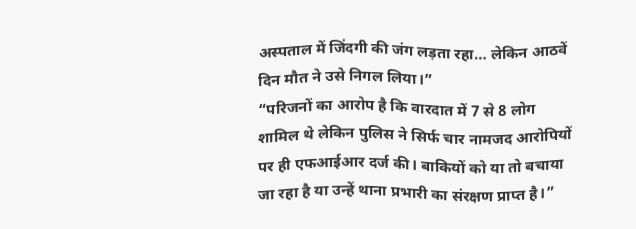अस्पताल में जिंदगी की जंग लड़ता रहा… लेकिन आठवें दिन मौत ने उसे निगल लिया।”
“परिजनों का आरोप है कि वारदात में 7 से 8 लोग शामिल थे लेकिन पुलिस ने सिर्फ चार नामजद आरोपियों पर ही एफआईआर दर्ज की। बाकियों को या तो बचाया जा रहा है या उन्हें थाना प्रभारी का संरक्षण प्राप्त है।”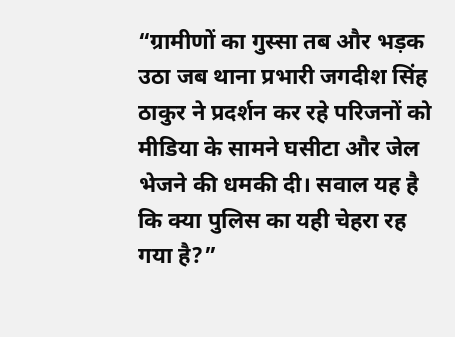“ग्रामीणों का गुस्सा तब और भड़क उठा जब थाना प्रभारी जगदीश सिंह ठाकुर ने प्रदर्शन कर रहे परिजनों को मीडिया के सामने घसीटा और जेल भेजने की धमकी दी। सवाल यह है कि क्या पुलिस का यही चेहरा रह गया है?”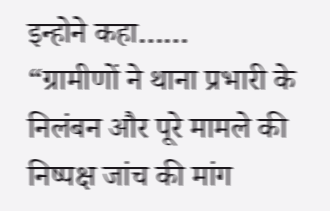इन्होने कहा……
“ग्रामीणों ने थाना प्रभारी के निलंबन और पूरे मामले की निष्पक्ष जांच की मांग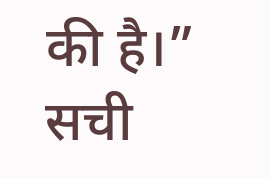की है।”
सची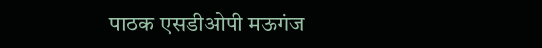पाठक एसडीओपी मऊगंज